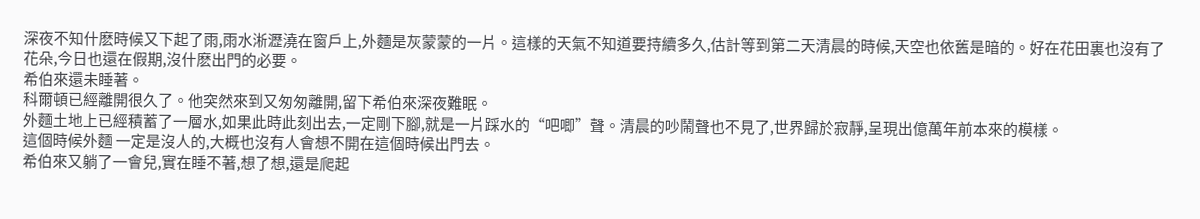深夜不知什麽時候又下起了雨,雨水淅瀝澆在窗戶上,外麵是灰蒙蒙的一片。這樣的天氣不知道要持續多久,估計等到第二天清晨的時候,天空也依舊是暗的。好在花田裏也沒有了花朵,今日也還在假期,沒什麽出門的必要。
希伯來還未睡著。
科爾頓已經離開很久了。他突然來到又匆匆離開,留下希伯來深夜難眠。
外麵土地上已經積蓄了一層水,如果此時此刻出去,一定剛下腳,就是一片踩水的“吧唧”聲。清晨的吵鬧聲也不見了,世界歸於寂靜,呈現出億萬年前本來的模樣。
這個時候外麵 一定是沒人的,大概也沒有人會想不開在這個時候出門去。
希伯來又躺了一會兒,實在睡不著,想了想,還是爬起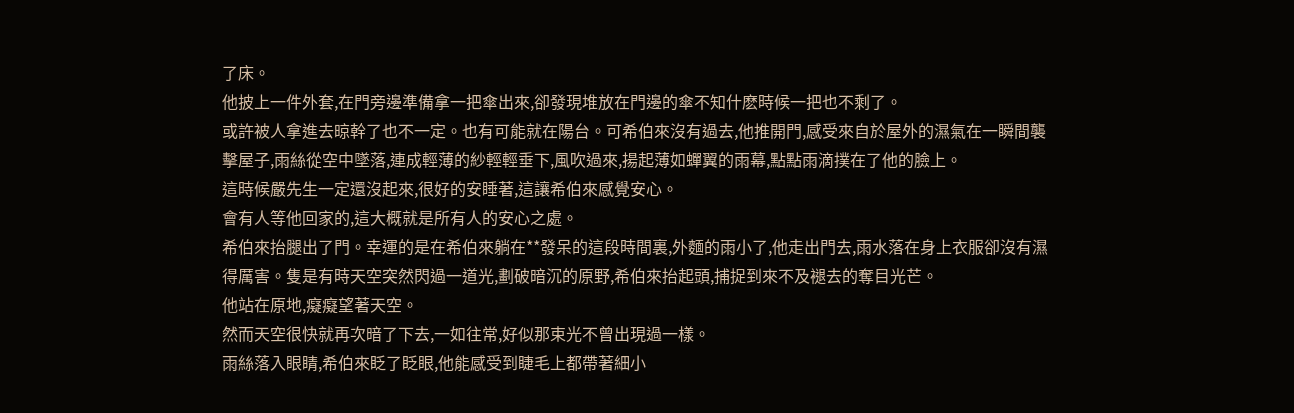了床。
他披上一件外套,在門旁邊準備拿一把傘出來,卻發現堆放在門邊的傘不知什麽時候一把也不剩了。
或許被人拿進去晾幹了也不一定。也有可能就在陽台。可希伯來沒有過去,他推開門,感受來自於屋外的濕氣在一瞬間襲擊屋子,雨絲從空中墜落,連成輕薄的紗輕輕垂下,風吹過來,揚起薄如蟬翼的雨幕,點點雨滴撲在了他的臉上。
這時候嚴先生一定還沒起來,很好的安睡著,這讓希伯來感覺安心。
會有人等他回家的,這大概就是所有人的安心之處。
希伯來抬腿出了門。幸運的是在希伯來躺在**發呆的這段時間裏,外麵的雨小了,他走出門去,雨水落在身上衣服卻沒有濕得厲害。隻是有時天空突然閃過一道光,劃破暗沉的原野,希伯來抬起頭,捕捉到來不及褪去的奪目光芒。
他站在原地,癡癡望著天空。
然而天空很快就再次暗了下去,一如往常,好似那束光不曾出現過一樣。
雨絲落入眼睛,希伯來眨了眨眼,他能感受到睫毛上都帶著細小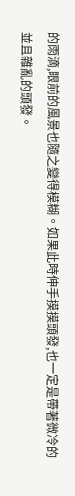的雨滴,眼前的風景也隨之變得模糊。如果此時伸手摸摸頭發,也一定是帶著微冷的並且雜亂的頭發。